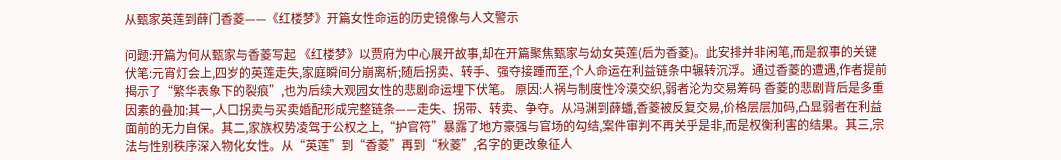从甄家英莲到薛门香菱——《红楼梦》开篇女性命运的历史镜像与人文警示

问题:开篇为何从甄家与香菱写起 《红楼梦》以贾府为中心展开故事,却在开篇聚焦甄家与幼女英莲(后为香菱)。此安排并非闲笔,而是叙事的关键伏笔:元宵灯会上,四岁的英莲走失,家庭瞬间分崩离析;随后拐卖、转手、强夺接踵而至,个人命运在利益链条中辗转沉浮。通过香菱的遭遇,作者提前揭示了“繁华表象下的裂痕”,也为后续大观园女性的悲剧命运埋下伏笔。 原因:人祸与制度性冷漠交织,弱者沦为交易筹码 香菱的悲剧背后是多重因素的叠加:其一,人口拐卖与买卖婚配形成完整链条——走失、拐带、转卖、争夺。从冯渊到薛蟠,香菱被反复交易,价格层层加码,凸显弱者在利益面前的无力自保。其二,家族权势凌驾于公权之上,“护官符”暴露了地方豪强与官场的勾结,案件审判不再关乎是非,而是权衡利害的结果。其三,宗法与性别秩序深入物化女性。从“英莲”到“香菱”再到“秋菱”,名字的更改象征人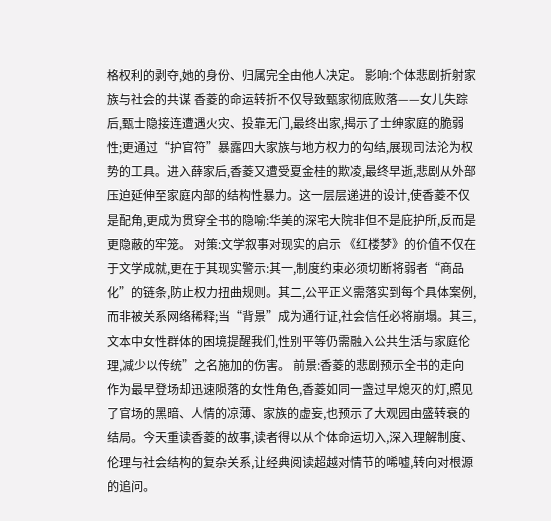格权利的剥夺,她的身份、归属完全由他人决定。 影响:个体悲剧折射家族与社会的共谋 香菱的命运转折不仅导致甄家彻底败落——女儿失踪后,甄士隐接连遭遇火灾、投靠无门,最终出家,揭示了士绅家庭的脆弱性;更通过“护官符”暴露四大家族与地方权力的勾结,展现司法沦为权势的工具。进入薛家后,香菱又遭受夏金桂的欺凌,最终早逝,悲剧从外部压迫延伸至家庭内部的结构性暴力。这一层层递进的设计,使香菱不仅是配角,更成为贯穿全书的隐喻:华美的深宅大院非但不是庇护所,反而是更隐蔽的牢笼。 对策:文学叙事对现实的启示 《红楼梦》的价值不仅在于文学成就,更在于其现实警示:其一,制度约束必须切断将弱者“商品化”的链条,防止权力扭曲规则。其二,公平正义需落实到每个具体案例,而非被关系网络稀释;当“背景”成为通行证,社会信任必将崩塌。其三,文本中女性群体的困境提醒我们,性别平等仍需融入公共生活与家庭伦理,减少以传统”之名施加的伤害。 前景:香菱的悲剧预示全书的走向 作为最早登场却迅速陨落的女性角色,香菱如同一盏过早熄灭的灯,照见了官场的黑暗、人情的凉薄、家族的虚妄,也预示了大观园由盛转衰的结局。今天重读香菱的故事,读者得以从个体命运切入,深入理解制度、伦理与社会结构的复杂关系,让经典阅读超越对情节的唏嘘,转向对根源的追问。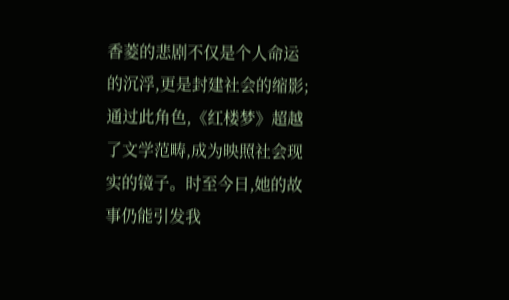香菱的悲剧不仅是个人命运的沉浮,更是封建社会的缩影;通过此角色,《红楼梦》超越了文学范畴,成为映照社会现实的镜子。时至今日,她的故事仍能引发我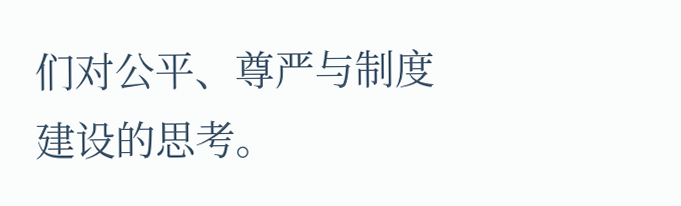们对公平、尊严与制度建设的思考。